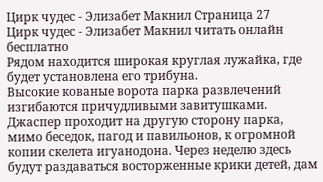Цирк чудес - Элизабет Макнил Страница 27
Цирк чудес - Элизабет Макнил читать онлайн бесплатно
Рядом находится широкая круглая лужайка, где будет установлена его трибуна.
Высокие кованые ворота парка развлечений изгибаются причудливыми завитушками. Джаспер проходит на другую сторону парка, мимо беседок, пагод и павильонов, к огромной копии скелета игуанодона. Через неделю здесь будут раздаваться восторженные крики детей, дам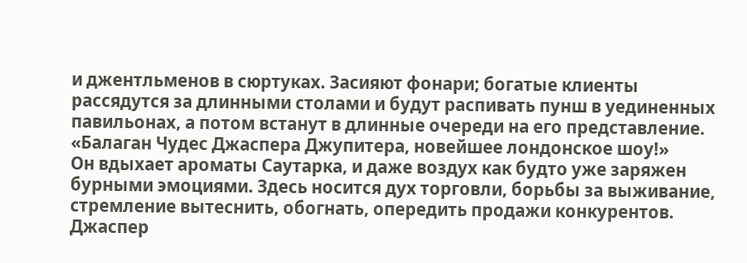и джентльменов в сюртуках. Засияют фонари; богатые клиенты рассядутся за длинными столами и будут распивать пунш в уединенных павильонах, а потом встанут в длинные очереди на его представление.
«Балаган Чудес Джаспера Джупитера, новейшее лондонское шоу!»
Он вдыхает ароматы Саутарка, и даже воздух как будто уже заряжен бурными эмоциями. Здесь носится дух торговли, борьбы за выживание, стремление вытеснить, обогнать, опередить продажи конкурентов. Джаспер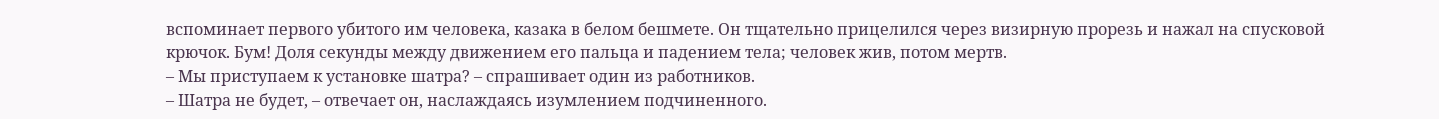вспоминает первого убитого им человека, казака в белом бешмете. Он тщательно прицелился через визирную прорезь и нажал на спусковой крючок. Бум! Доля секунды между движением его пальца и падением тела; человек жив, потом мертв.
– Мы приступаем к установке шатра? – спрашивает один из работников.
– Шатра не будет, – отвечает он, наслаждаясь изумлением подчиненного.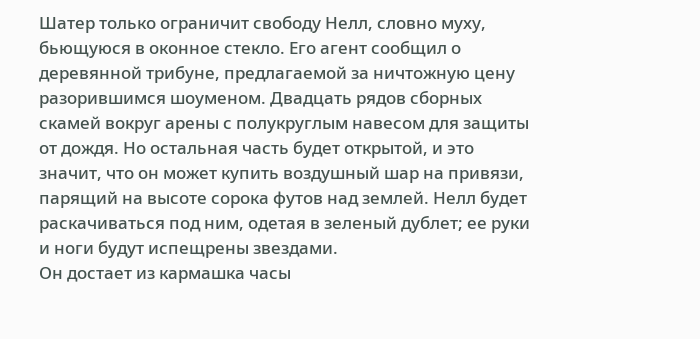Шатер только ограничит свободу Нелл, словно муху, бьющуюся в оконное стекло. Его агент сообщил о деревянной трибуне, предлагаемой за ничтожную цену разорившимся шоуменом. Двадцать рядов сборных скамей вокруг арены с полукруглым навесом для защиты от дождя. Но остальная часть будет открытой, и это значит, что он может купить воздушный шар на привязи, парящий на высоте сорока футов над землей. Нелл будет раскачиваться под ним, одетая в зеленый дублет; ее руки и ноги будут испещрены звездами.
Он достает из кармашка часы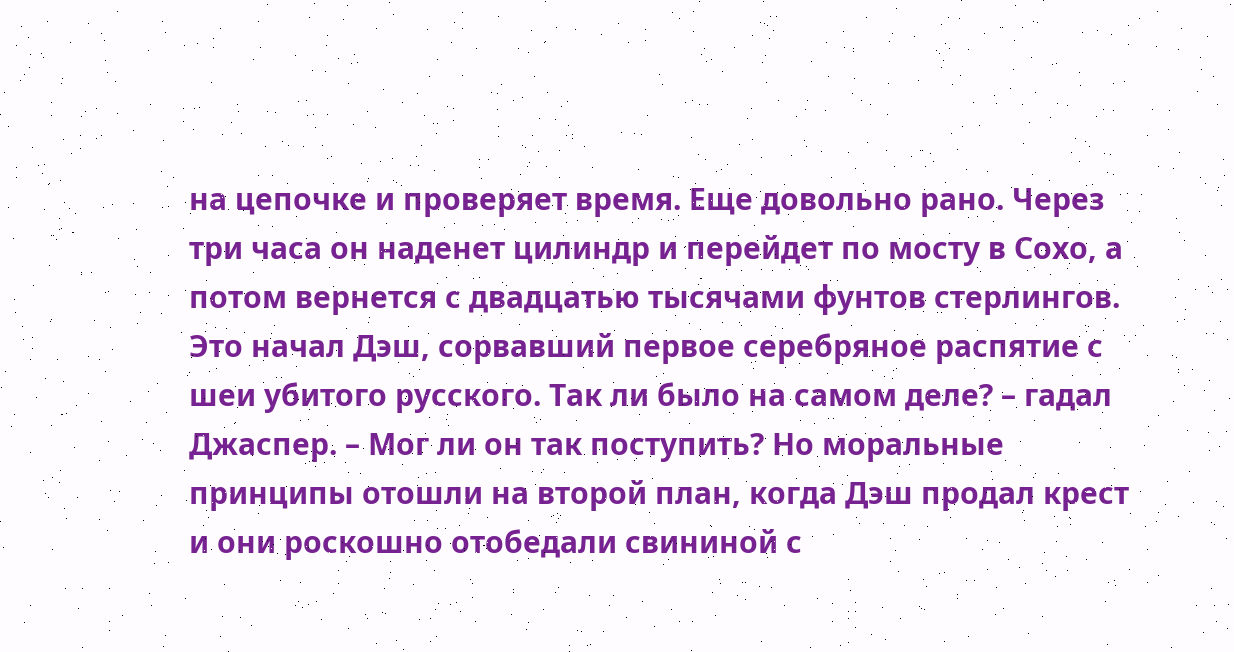на цепочке и проверяет время. Еще довольно рано. Через три часа он наденет цилиндр и перейдет по мосту в Сохо, а потом вернется с двадцатью тысячами фунтов стерлингов.
Это начал Дэш, сорвавший первое серебряное распятие с шеи убитого русского. Так ли было на самом деле? – гадал Джаспер. – Мог ли он так поступить? Но моральные принципы отошли на второй план, когда Дэш продал крест и они роскошно отобедали свининой с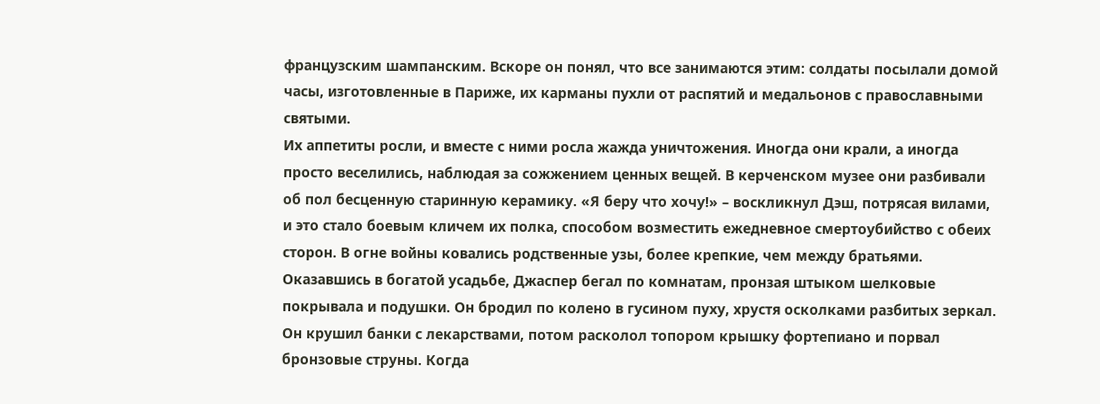французским шампанским. Вскоре он понял, что все занимаются этим: солдаты посылали домой часы, изготовленные в Париже, их карманы пухли от распятий и медальонов с православными святыми.
Их аппетиты росли, и вместе с ними росла жажда уничтожения. Иногда они крали, а иногда просто веселились, наблюдая за сожжением ценных вещей. В керченском музее они разбивали об пол бесценную старинную керамику. «Я беру что хочу!» – воскликнул Дэш, потрясая вилами, и это стало боевым кличем их полка, способом возместить ежедневное смертоубийство с обеих сторон. В огне войны ковались родственные узы, более крепкие, чем между братьями. Оказавшись в богатой усадьбе, Джаспер бегал по комнатам, пронзая штыком шелковые покрывала и подушки. Он бродил по колено в гусином пуху, хрустя осколками разбитых зеркал. Он крушил банки с лекарствами, потом расколол топором крышку фортепиано и порвал бронзовые струны. Когда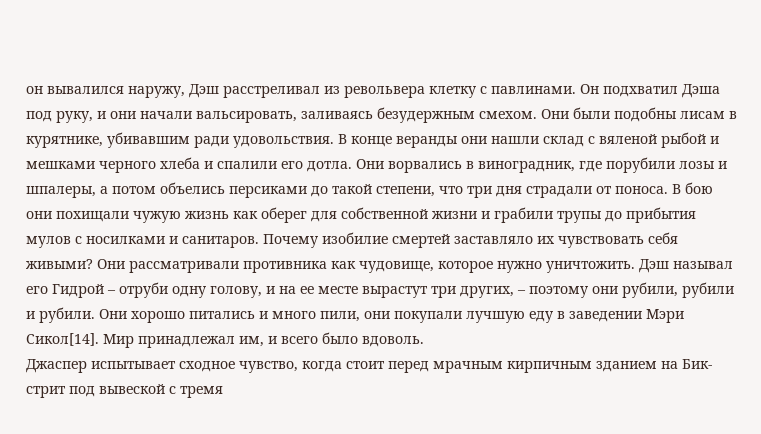он вывалился наружу, Дэш расстреливал из револьвера клетку с павлинами. Он подхватил Дэша под руку, и они начали вальсировать, заливаясь безудержным смехом. Они были подобны лисам в курятнике, убивавшим ради удовольствия. В конце веранды они нашли склад с вяленой рыбой и мешками черного хлеба и спалили его дотла. Они ворвались в виноградник, где порубили лозы и шпалеры, а потом объелись персиками до такой степени, что три дня страдали от поноса. В бою они похищали чужую жизнь как оберег для собственной жизни и грабили трупы до прибытия мулов с носилками и санитаров. Почему изобилие смертей заставляло их чувствовать себя живыми? Они рассматривали противника как чудовище, которое нужно уничтожить. Дэш называл его Гидрой – отруби одну голову, и на ее месте вырастут три других, – поэтому они рубили, рубили и рубили. Они хорошо питались и много пили, они покупали лучшую еду в заведении Мэри Сикол[14]. Мир принадлежал им, и всего было вдоволь.
Джаспер испытывает сходное чувство, когда стоит перед мрачным кирпичным зданием на Бик-стрит под вывеской с тремя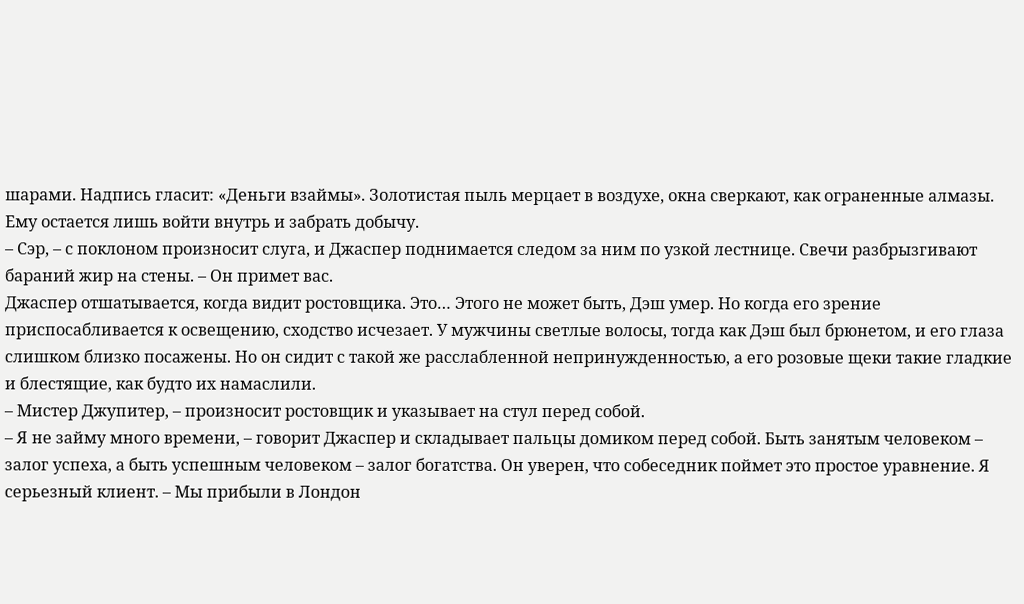шарами. Надпись гласит: «Деньги взаймы». Золотистая пыль мерцает в воздухе, окна сверкают, как ограненные алмазы. Ему остается лишь войти внутрь и забрать добычу.
– Сэр, – с поклоном произносит слуга, и Джаспер поднимается следом за ним по узкой лестнице. Свечи разбрызгивают бараний жир на стены. – Он примет вас.
Джаспер отшатывается, когда видит ростовщика. Это… Этого не может быть, Дэш умер. Но когда его зрение приспосабливается к освещению, сходство исчезает. У мужчины светлые волосы, тогда как Дэш был брюнетом, и его глаза слишком близко посажены. Но он сидит с такой же расслабленной непринужденностью, а его розовые щеки такие гладкие и блестящие, как будто их намаслили.
– Мистер Джупитер, – произносит ростовщик и указывает на стул перед собой.
– Я не займу много времени, – говорит Джаспер и складывает пальцы домиком перед собой. Быть занятым человеком – залог успеха, а быть успешным человеком – залог богатства. Он уверен, что собеседник поймет это простое уравнение. Я серьезный клиент. – Мы прибыли в Лондон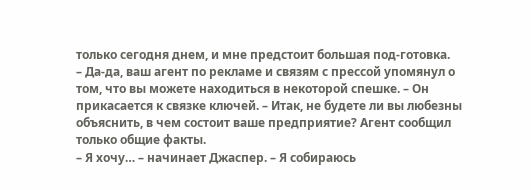только сегодня днем, и мне предстоит большая под-готовка.
– Да-да, ваш агент по рекламе и связям с прессой упомянул о том, что вы можете находиться в некоторой спешке. – Он прикасается к связке ключей. – Итак, не будете ли вы любезны объяснить, в чем состоит ваше предприятие? Агент сообщил только общие факты.
– Я хочу… – начинает Джаспер. – Я собираюсь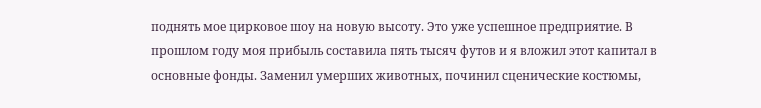поднять мое цирковое шоу на новую высоту. Это уже успешное предприятие. В прошлом году моя прибыль составила пять тысяч футов и я вложил этот капитал в основные фонды. Заменил умерших животных, починил сценические костюмы,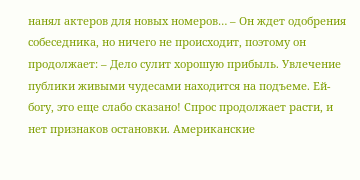нанял актеров для новых номеров… – Он ждет одобрения собеседника, но ничего не происходит, поэтому он продолжает: – Дело сулит хорошую прибыль. Увлечение публики живыми чудесами находится на подъеме. Ей-богу, это еще слабо сказано! Спрос продолжает расти, и нет признаков остановки. Американские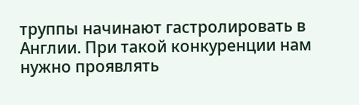труппы начинают гастролировать в Англии. При такой конкуренции нам нужно проявлять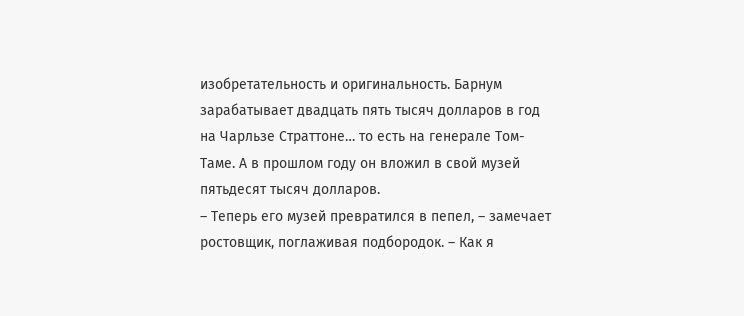изобретательность и оригинальность. Барнум зарабатывает двадцать пять тысяч долларов в год на Чарльзе Страттоне… то есть на генерале Том-Таме. А в прошлом году он вложил в свой музей пятьдесят тысяч долларов.
– Теперь его музей превратился в пепел, – замечает ростовщик, поглаживая подбородок. – Как я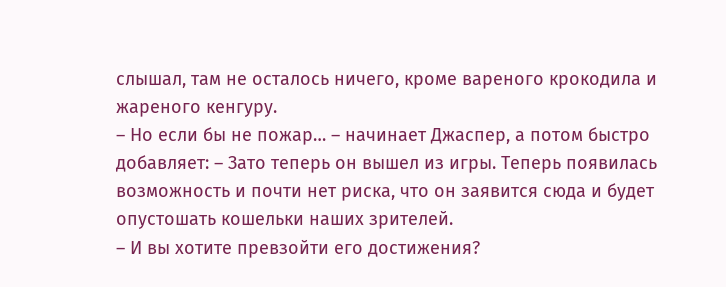слышал, там не осталось ничего, кроме вареного крокодила и жареного кенгуру.
– Но если бы не пожар… – начинает Джаспер, а потом быстро добавляет: – Зато теперь он вышел из игры. Теперь появилась возможность и почти нет риска, что он заявится сюда и будет опустошать кошельки наших зрителей.
– И вы хотите превзойти его достижения?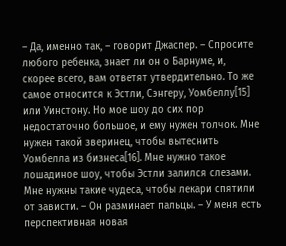– Да, именно так, – говорит Джаспер. – Спросите любого ребенка, знает ли он о Барнуме, и, скорее всего, вам ответят утвердительно. То же самое относится к Эстли, Сэнгеру, Уомбеллу[15] или Уинстону. Но мое шоу до сих пор недостаточно большое, и ему нужен толчок. Мне нужен такой зверинец, чтобы вытеснить Уомбелла из бизнеса[16]. Мне нужно такое лошадиное шоу, чтобы Эстли залился слезами. Мне нужны такие чудеса, чтобы лекари спятили от зависти. – Он разминает пальцы. – У меня есть перспективная новая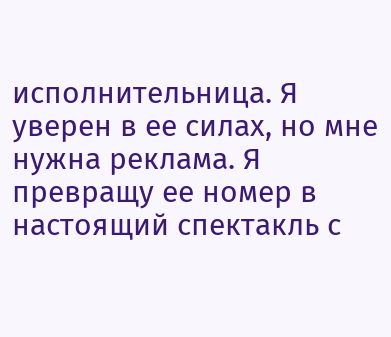исполнительница. Я уверен в ее силах, но мне нужна реклама. Я превращу ее номер в настоящий спектакль с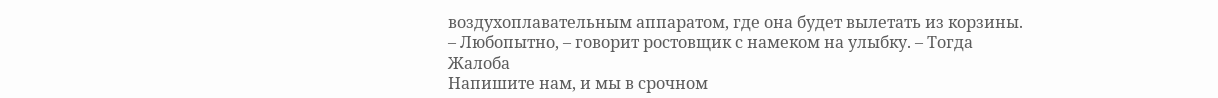воздухоплавательным аппаратом, где она будет вылетать из корзины.
– Любопытно, – говорит ростовщик с намеком на улыбку. – Тогда
Жалоба
Напишите нам, и мы в срочном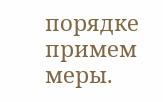порядке примем меры.